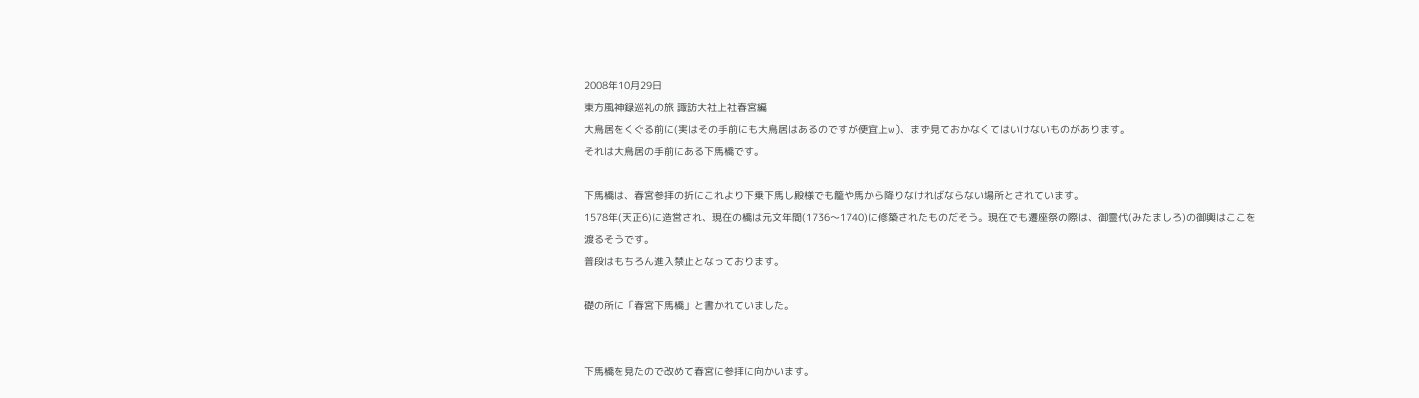2008年10月29日
東方風神録巡礼の旅 諏訪大社上社春宮編
大鳥居をくぐる前に(実はその手前にも大鳥居はあるのですが便宜上w)、まず見ておかなくてはいけないものがあります。
それは大鳥居の手前にある下馬橋です。

下馬橋は、春宮参拝の折にこれより下乗下馬し殿様でも籠や馬から降りなければならない場所とされています。
1578年(天正6)に造営され、現在の橋は元文年間(1736〜1740)に修築されたものだそう。現在でも遷座祭の際は、御霊代(みたましろ)の御輿はここを渡るそうです。
普段はもちろん進入禁止となっております。

礎の所に「春宮下馬橋」と書かれていました。


下馬橋を見たので改めて春宮に参拝に向かいます。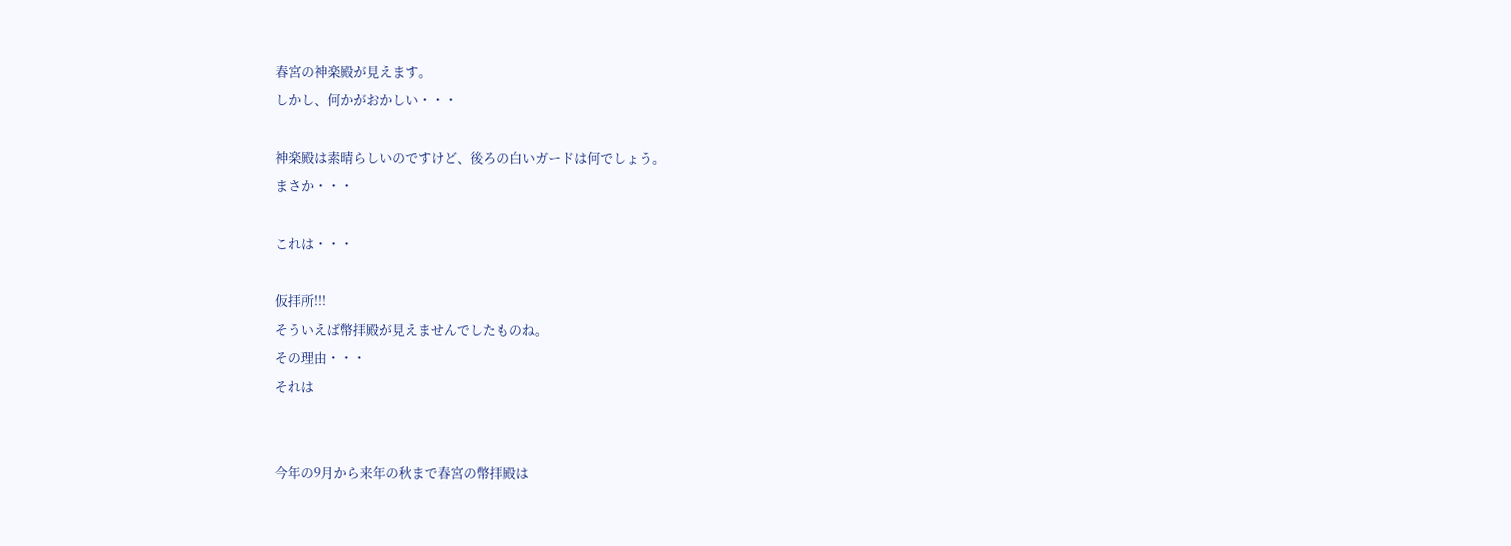春宮の神楽殿が見えます。
しかし、何かがおかしい・・・

神楽殿は素晴らしいのですけど、後ろの白いガードは何でしょう。
まさか・・・

これは・・・

仮拝所!!!
そういえば幣拝殿が見えませんでしたものね。
その理由・・・
それは


今年の9月から来年の秋まで春宮の幣拝殿は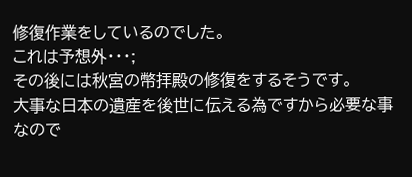修復作業をしているのでした。
これは予想外・・・;
その後には秋宮の幣拝殿の修復をするそうです。
大事な日本の遺産を後世に伝える為ですから必要な事なので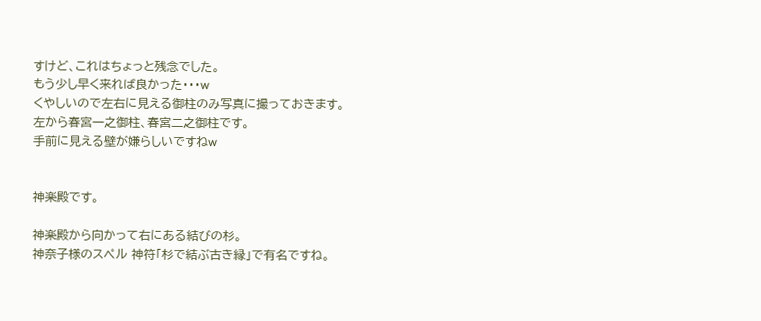すけど、これはちょっと残念でした。
もう少し早く来れば良かった・・・w
くやしいので左右に見える御柱のみ写真に撮っておきます。
左から春宮一之御柱、春宮二之御柱です。
手前に見える壁が嫌らしいですねw


神楽殿です。

神楽殿から向かって右にある結びの杉。
神奈子様のスペル 神符「杉で結ぶ古き縁」で有名ですね。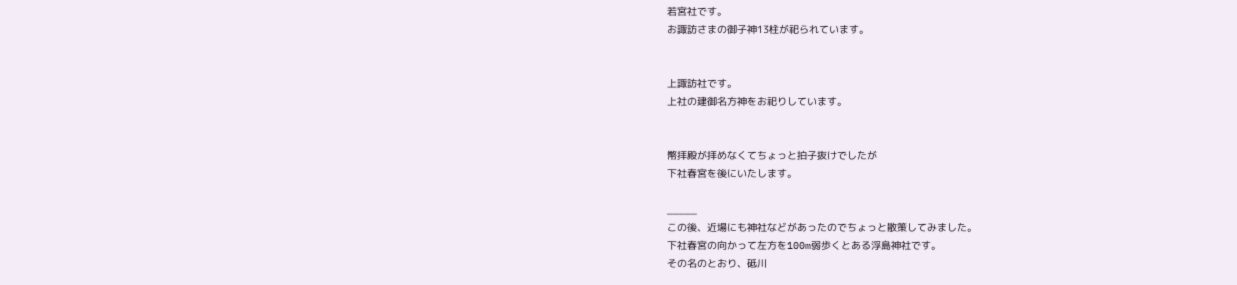若宮社です。
お諏訪さまの御子神13柱が祀られています。


上諏訪社です。
上社の建御名方神をお祀りしています。


幣拝殿が拝めなくてちょっと拍子抜けでしたが
下社春宮を後にいたします。

_____
この後、近場にも神社などがあったのでちょっと散策してみました。
下社春宮の向かって左方を100m弱歩くとある浮島神社です。
その名のとおり、砥川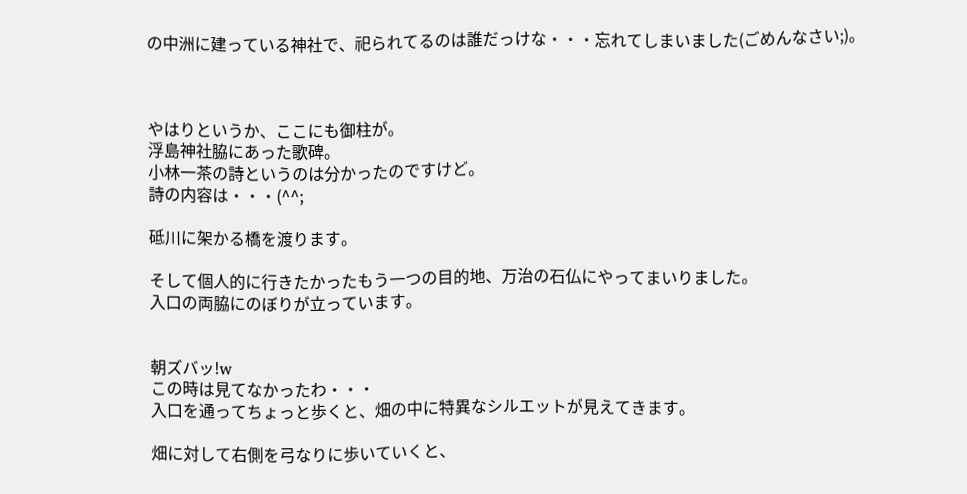の中洲に建っている神社で、祀られてるのは誰だっけな・・・忘れてしまいました(ごめんなさい;)。



やはりというか、ここにも御柱が。
浮島神社脇にあった歌碑。
小林一茶の詩というのは分かったのですけど。
詩の内容は・・・(^^;

砥川に架かる橋を渡ります。

そして個人的に行きたかったもう一つの目的地、万治の石仏にやってまいりました。
入口の両脇にのぼりが立っています。


朝ズバッ!w
この時は見てなかったわ・・・
入口を通ってちょっと歩くと、畑の中に特異なシルエットが見えてきます。

畑に対して右側を弓なりに歩いていくと、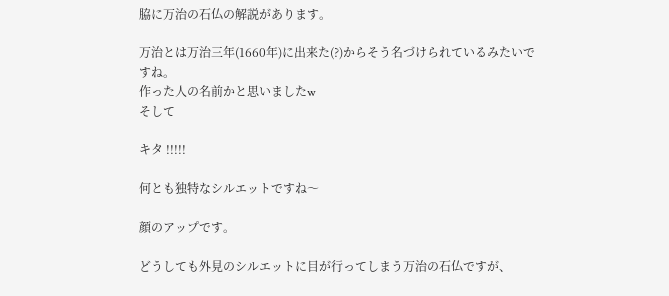脇に万治の石仏の解説があります。

万治とは万治三年(1660年)に出来た(?)からそう名づけられているみたいですね。
作った人の名前かと思いましたw
そして

キタ !!!!!

何とも独特なシルエットですね〜

顔のアップです。

どうしても外見のシルエットに目が行ってしまう万治の石仏ですが、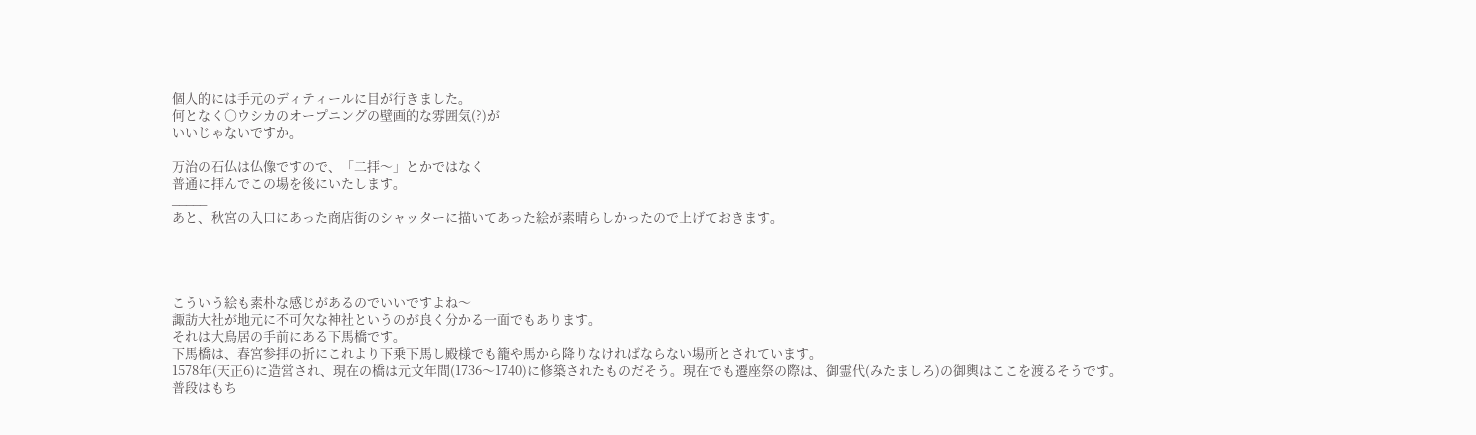個人的には手元のディティールに目が行きました。
何となく○ウシカのオープニングの壁画的な雰囲気(?)が
いいじゃないですか。

万治の石仏は仏像ですので、「二拝〜」とかではなく
普通に拝んでこの場を後にいたします。
_____
あと、秋宮の入口にあった商店街のシャッターに描いてあった絵が素晴らしかったので上げておきます。




こういう絵も素朴な感じがあるのでいいですよね〜
諏訪大社が地元に不可欠な神社というのが良く分かる一面でもあります。
それは大鳥居の手前にある下馬橋です。
下馬橋は、春宮参拝の折にこれより下乗下馬し殿様でも籠や馬から降りなければならない場所とされています。
1578年(天正6)に造営され、現在の橋は元文年間(1736〜1740)に修築されたものだそう。現在でも遷座祭の際は、御霊代(みたましろ)の御輿はここを渡るそうです。
普段はもち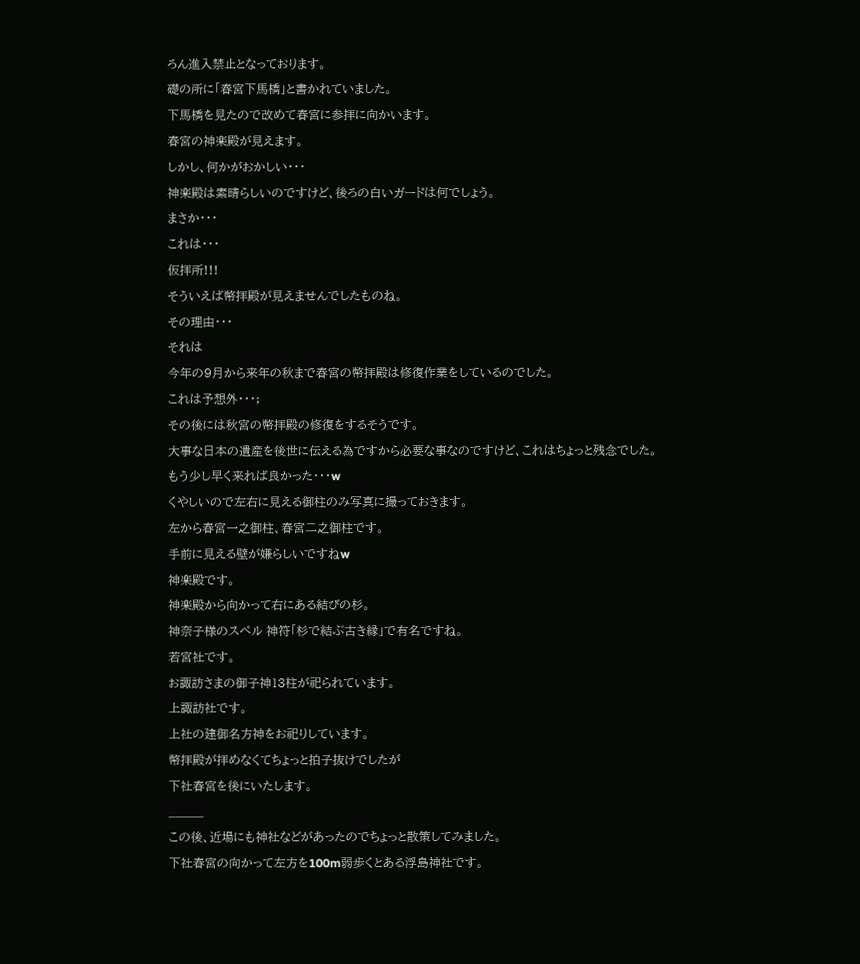ろん進入禁止となっております。
礎の所に「春宮下馬橋」と書かれていました。
下馬橋を見たので改めて春宮に参拝に向かいます。
春宮の神楽殿が見えます。
しかし、何かがおかしい・・・
神楽殿は素晴らしいのですけど、後ろの白いガードは何でしょう。
まさか・・・
これは・・・
仮拝所!!!
そういえば幣拝殿が見えませんでしたものね。
その理由・・・
それは
今年の9月から来年の秋まで春宮の幣拝殿は修復作業をしているのでした。
これは予想外・・・;
その後には秋宮の幣拝殿の修復をするそうです。
大事な日本の遺産を後世に伝える為ですから必要な事なのですけど、これはちょっと残念でした。
もう少し早く来れば良かった・・・w
くやしいので左右に見える御柱のみ写真に撮っておきます。
左から春宮一之御柱、春宮二之御柱です。
手前に見える壁が嫌らしいですねw
神楽殿です。
神楽殿から向かって右にある結びの杉。
神奈子様のスペル 神符「杉で結ぶ古き縁」で有名ですね。
若宮社です。
お諏訪さまの御子神13柱が祀られています。
上諏訪社です。
上社の建御名方神をお祀りしています。
幣拝殿が拝めなくてちょっと拍子抜けでしたが
下社春宮を後にいたします。
_____
この後、近場にも神社などがあったのでちょっと散策してみました。
下社春宮の向かって左方を100m弱歩くとある浮島神社です。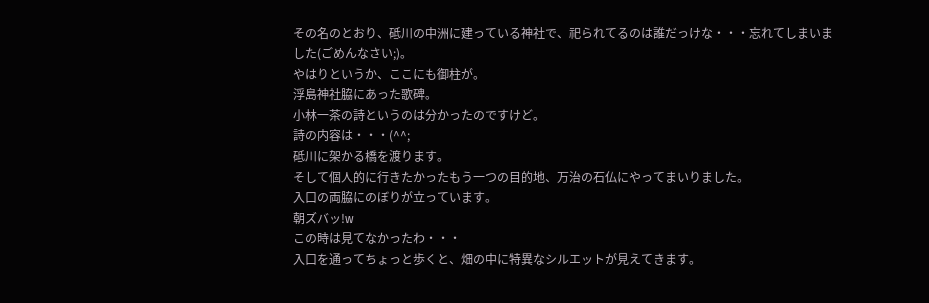その名のとおり、砥川の中洲に建っている神社で、祀られてるのは誰だっけな・・・忘れてしまいました(ごめんなさい;)。
やはりというか、ここにも御柱が。
浮島神社脇にあった歌碑。
小林一茶の詩というのは分かったのですけど。
詩の内容は・・・(^^;
砥川に架かる橋を渡ります。
そして個人的に行きたかったもう一つの目的地、万治の石仏にやってまいりました。
入口の両脇にのぼりが立っています。
朝ズバッ!w
この時は見てなかったわ・・・
入口を通ってちょっと歩くと、畑の中に特異なシルエットが見えてきます。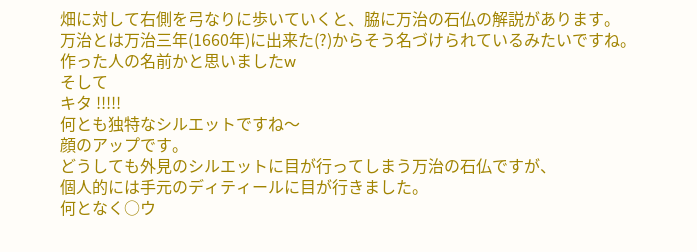畑に対して右側を弓なりに歩いていくと、脇に万治の石仏の解説があります。
万治とは万治三年(1660年)に出来た(?)からそう名づけられているみたいですね。
作った人の名前かと思いましたw
そして
キタ !!!!!
何とも独特なシルエットですね〜
顔のアップです。
どうしても外見のシルエットに目が行ってしまう万治の石仏ですが、
個人的には手元のディティールに目が行きました。
何となく○ウ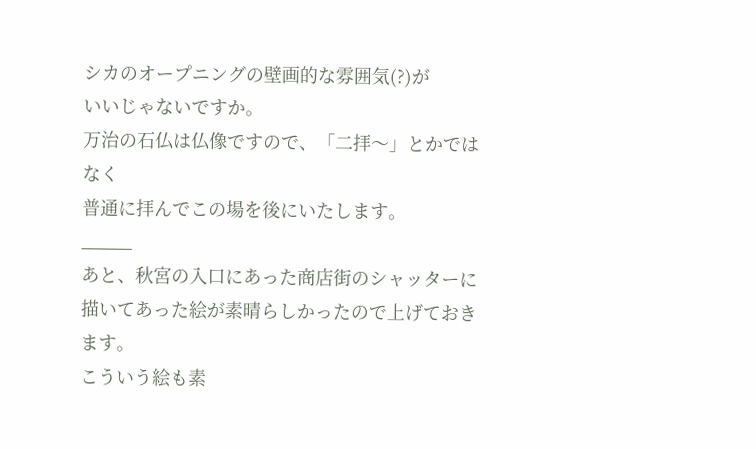シカのオープニングの壁画的な雰囲気(?)が
いいじゃないですか。
万治の石仏は仏像ですので、「二拝〜」とかではなく
普通に拝んでこの場を後にいたします。
_____
あと、秋宮の入口にあった商店街のシャッターに描いてあった絵が素晴らしかったので上げておきます。
こういう絵も素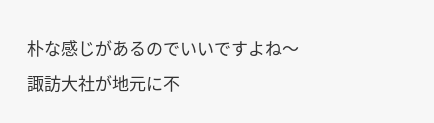朴な感じがあるのでいいですよね〜
諏訪大社が地元に不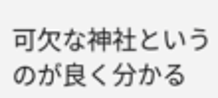可欠な神社というのが良く分かる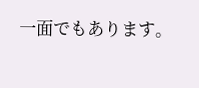一面でもあります。